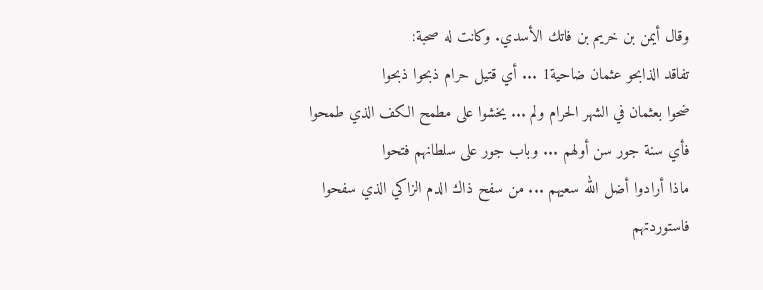وقال أيمن بن خريم بن فاتك الأسدي. وكانت له صحبة:
تفاقد الذابحو عثمان ضاحية1 ... أي قتيل حرام ذبحوا ذبحوا
ضحوا بعثمان في الشهر الحرام ولم ... يخشوا على مطمح الكف الذي طمحوا
فأي سنة جور سن أولهم ... وباب جور على سلطانهم فتحوا
ماذا أرادوا أضل الله سعيهم ... من سفح ذاك الدم الزاكي الذي سفحوا
فاستوردتهم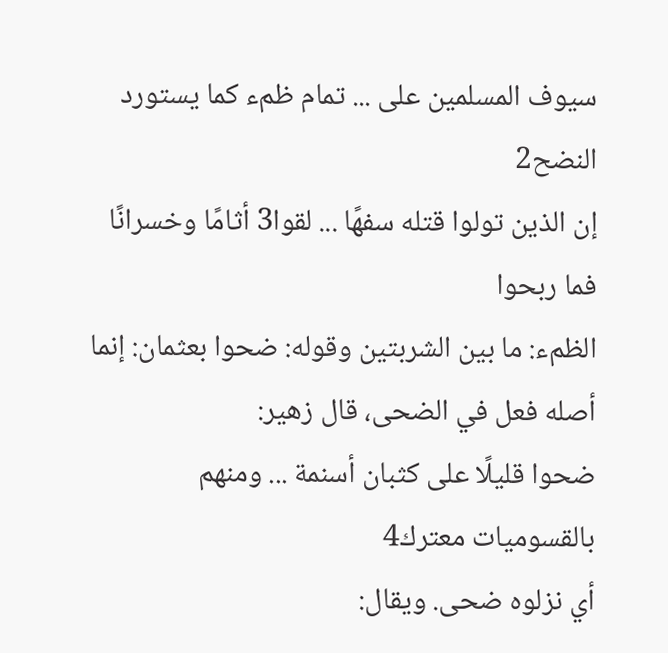سيوف المسلمين على ... تمام ظمء كما يستورد النضح2
إن الذين تولوا قتله سفهًا ... لقوا3 أثامًا وخسرانًا فما ربحوا
الظمء: ما بين الشربتين وقوله: ضحوا بعثمان: إنما أصله فعل في الضحى، قال زهير:
ضحوا قليلًا على كثبان أسنمة ... ومنهم بالقسوميات معترك4
أي نزلوه ضحى. ويقال: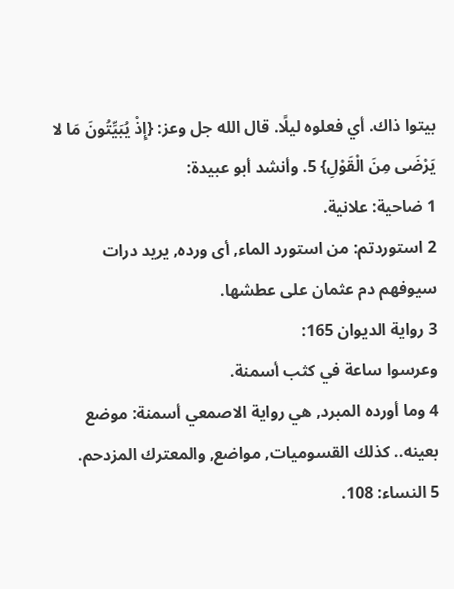بيتوا ذاك. أي فعلوه ليلًا. قال الله جل وعز: {إِذْ يُبَيِّتُونَ مَا لا يَرْضَى مِنَ الْقَوْلِ} 5. وأنشد أبو عبيدة:
1 ضاحية: علانية.
2 استوردتم: من استورد الماء, أى ورده, يريد درات سيوفهم دم عثمان على عطشها.
3 رواية الديوان 165:
وعرسوا ساعة في كثب أسمنة.
4 وما أورده المبرد, هي رواية الاصمعي أسمنة: موضع بعينه.. كذلك القسوميات, مواضع, والمعترك المزدحم.
5 النساء: 108.